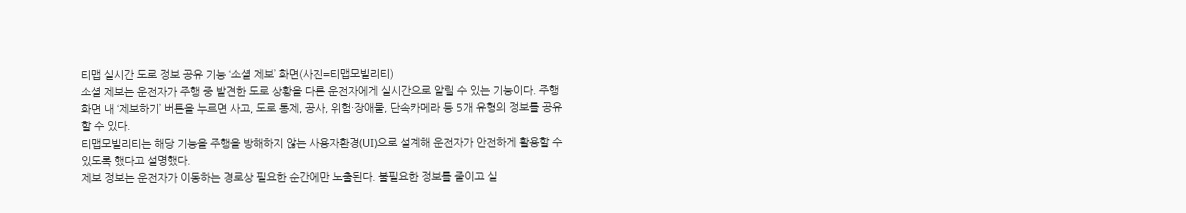티맵 실시간 도로 정보 공유 기능 ‘소셜 제보’ 화면(사진=티맵모빌리티)
소셜 제보는 운전자가 주행 중 발견한 도로 상황을 다른 운전자에게 실시간으로 알릴 수 있는 기능이다. 주행 화면 내 ‘제보하기’ 버튼을 누르면 사고, 도로 통제, 공사, 위험·장애물, 단속카메라 등 5개 유형의 정보를 공유할 수 있다.
티맵모빌리티는 해당 기능을 주행을 방해하지 않는 사용자환경(UI)으로 설계해 운전자가 안전하게 활용할 수 있도록 했다고 설명했다.
제보 정보는 운전자가 이동하는 경로상 필요한 순간에만 노출된다. 불필요한 정보를 줄이고 실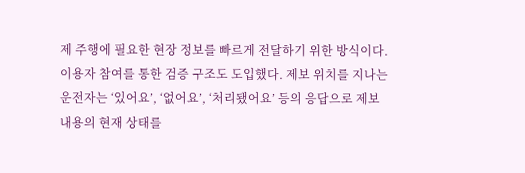제 주행에 필요한 현장 정보를 빠르게 전달하기 위한 방식이다.
이용자 참여를 통한 검증 구조도 도입했다. 제보 위치를 지나는 운전자는 ‘있어요’, ‘없어요’, ‘처리됐어요’ 등의 응답으로 제보 내용의 현재 상태를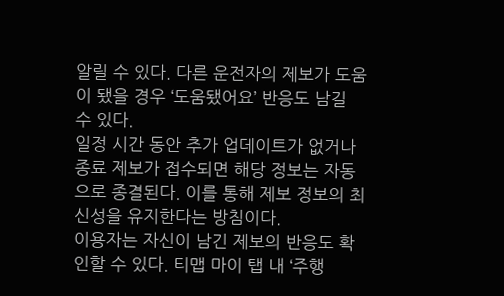알릴 수 있다. 다른 운전자의 제보가 도움이 됐을 경우 ‘도움됐어요’ 반응도 남길 수 있다.
일정 시간 동안 추가 업데이트가 없거나 종료 제보가 접수되면 해당 정보는 자동으로 종결된다. 이를 통해 제보 정보의 최신성을 유지한다는 방침이다.
이용자는 자신이 남긴 제보의 반응도 확인할 수 있다. 티맵 마이 탭 내 ‘주행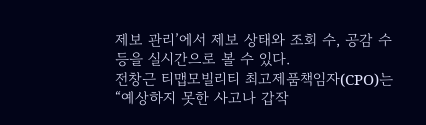제보 관리’에서 제보 상태와 조회 수, 공감 수 등을 실시간으로 볼 수 있다.
전창근 티맵모빌리티 최고제품책임자(CPO)는 “예상하지 못한 사고나 갑작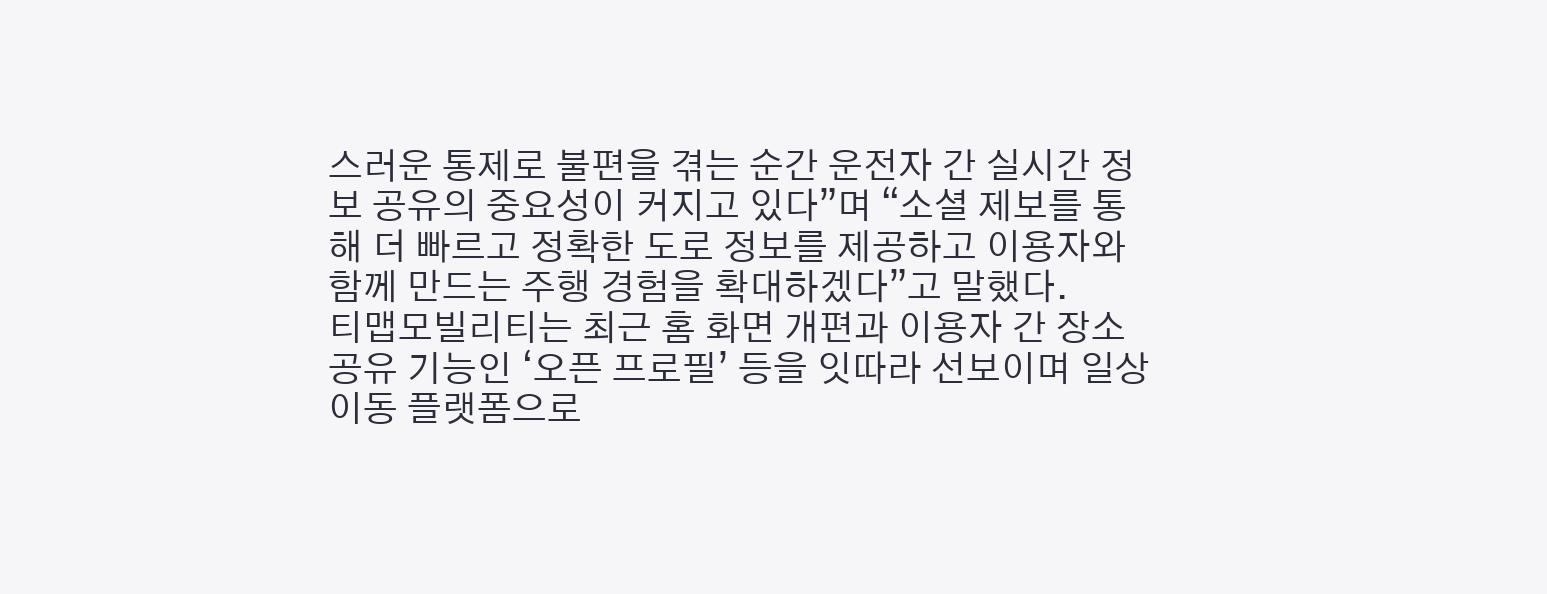스러운 통제로 불편을 겪는 순간 운전자 간 실시간 정보 공유의 중요성이 커지고 있다”며 “소셜 제보를 통해 더 빠르고 정확한 도로 정보를 제공하고 이용자와 함께 만드는 주행 경험을 확대하겠다”고 말했다.
티맵모빌리티는 최근 홈 화면 개편과 이용자 간 장소 공유 기능인 ‘오픈 프로필’ 등을 잇따라 선보이며 일상 이동 플랫폼으로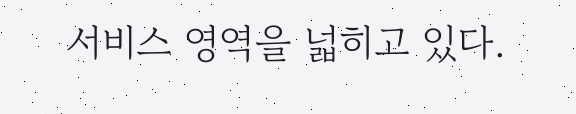서비스 영역을 넓히고 있다.